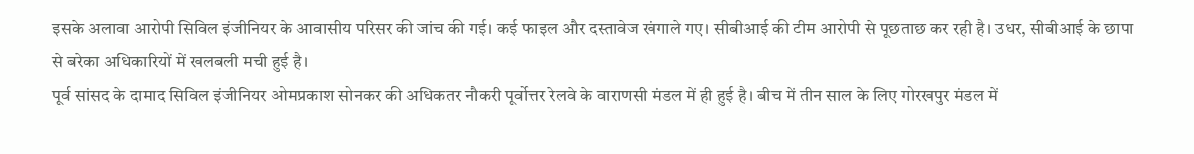इसके अलावा आरोपी सिविल इंजीनियर के आवासीय परिसर की जांच की गई। कई फाइल और दस्तावेज खंगाले गए। सीबीआई की टीम आरोपी से पूछताछ कर रही है। उधर, सीबीआई के छापा से बरेका अधिकारियों में खलबली मची हुई है।
पूर्व सांसद के दामाद सिविल इंजीनियर ओमप्रकाश सोनकर की अधिकतर नौकरी पूर्वोत्तर रेलवे के वाराणसी मंडल में ही हुई है। बीच में तीन साल के लिए गोरखपुर मंडल में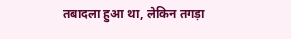तबादला हुआ था, लेकिन तगड़ा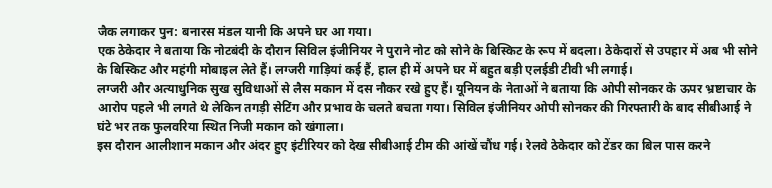जैक लगाकर पुन: बनारस मंडल यानी कि अपने घर आ गया।
एक ठेकेदार ने बताया कि नोटबंदी के दौरान सिविल इंजीनियर ने पुराने नोट को सोने के बिस्किट के रूप में बदला। ठेकेदारों से उपहार में अब भी सोने के बिस्किट और महंगी मोबाइल लेते हैं। लग्जरी गाड़ियां कई हैं, हाल ही में अपने घर में बहुत बड़ी एलईडी टीवी भी लगाई।
लग्जरी और अत्याधुनिक सुख सुविधाओं से लैस मकान में दस नौकर रखे हुए हैं। यूनियन के नेताओं ने बताया कि ओपी सोनकर के ऊपर भ्रष्टाचार के आरोप पहले भी लगते थे लेकिन तगड़ी सेटिंग और प्रभाव के चलते बचता गया। सिविल इंजीनियर ओपी सोनकर की गिरफ्तारी के बाद सीबीआई ने घंटे भर तक फुलवरिया स्थित निजी मकान को खंगाला।
इस दौरान आलीशान मकान और अंदर हुए इंटीरियर को देख सीबीआई टीम की आंखें चौंध गई। रेलवे ठेकेदार को टेंडर का बिल पास करने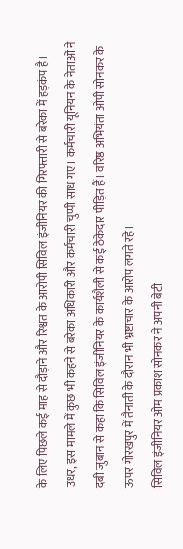के लिए पिछले कई माह से दौड़ाने और रिश्वत के आरोपी सिविल इंजीनियर की गिरफ्तारी से बरेका में हड़कंप है।
उधर, इस मामले में कुछ भी कहने से बरेका अधिकारी और कर्मचारी चुप्पी साध गए। कर्मचारी यूनियन के नेताओं ने दबी जुबान से कहा कि सिविल इंजीनियर के कार्यशैली से कई ठेकेदार पीड़ित हैं। वरिष्ठ अभियंता ओपी सोनकर के ऊपर गोरखपुर में तैनाती के दौरान भी भ्रष्टाचार के आरोप लगते रहे।
सिविल इंजीनियर ओम प्रकाश सोनकर ने अपनी बेटी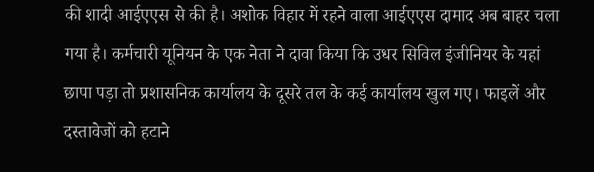की शादी आईएएस से की है। अशोक विहार में रहने वाला आईएएस दामाद अब बाहर चला गया है। कर्मचारी यूनियन के एक नेता ने दावा किया कि उधर सिविल इंजीनियर के यहां छापा पड़ा तो प्रशासनिक कार्यालय के दूसरे तल के कई कार्यालय खुल गए। फाइलें और दस्तावेजों को हटाने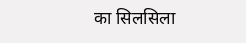का सिलसिला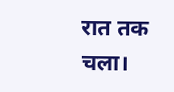रात तक चला।